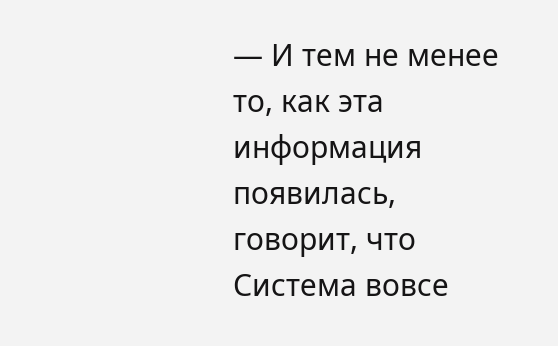— И тем не менее то, как эта информация появилась, говорит, что Система вовсе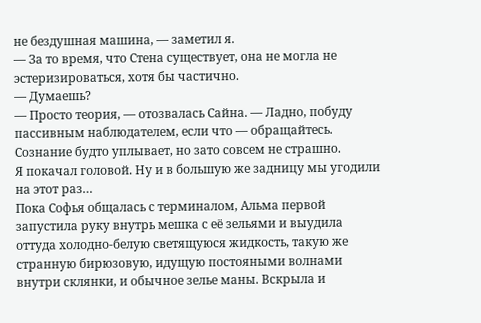не бездушная машина, — заметил я.
— За то время, что Стена существует, она не могла не эстеризироваться, хотя бы частично.
— Думаешь?
— Просто теория, — отозвалась Сайна. — Ладно, побуду пассивным наблюдателем, если что — обращайтесь. Сознание будто уплывает, но зато совсем не страшно.
Я покачал головой. Ну и в большую же задницу мы угодили на этот раз…
Пока Софья общалась с терминалом, Альма первой запустила руку внутрь мешка с её зельями и выудила оттуда холодно-белую светящуюся жидкость, такую же странную бирюзовую, идущую постояными волнами внутри склянки, и обычное зелье маны. Вскрыла и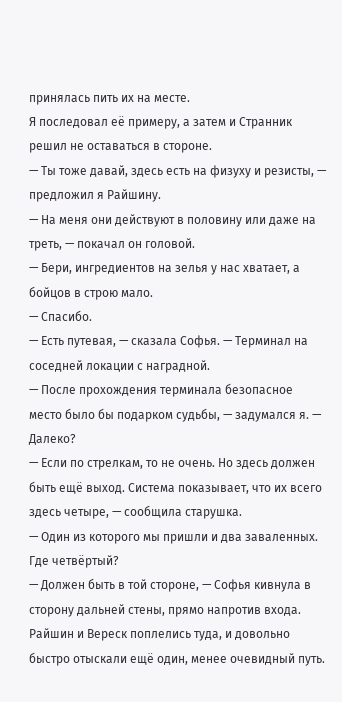принялась пить их на месте.
Я последовал её примеру, а затем и Странник решил не оставаться в стороне.
— Ты тоже давай, здесь есть на физуху и резисты, — предложил я Райшину.
— На меня они действуют в половину или даже на треть, — покачал он головой.
— Бери, ингредиентов на зелья у нас хватает, а бойцов в строю мало.
— Спасибо.
— Есть путевая, — сказала Софья. — Терминал на соседней локации с наградной.
— После прохождения терминала безопасное место было бы подарком судьбы, — задумался я. — Далеко?
— Если по стрелкам, то не очень. Но здесь должен быть ещё выход. Система показывает, что их всего здесь четыре, — сообщила старушка.
— Один из которого мы пришли и два заваленных. Где четвёртый?
— Должен быть в той стороне, — Софья кивнула в сторону дальней стены, прямо напротив входа.
Райшин и Вереск поплелись туда, и довольно быстро отыскали ещё один, менее очевидный путь.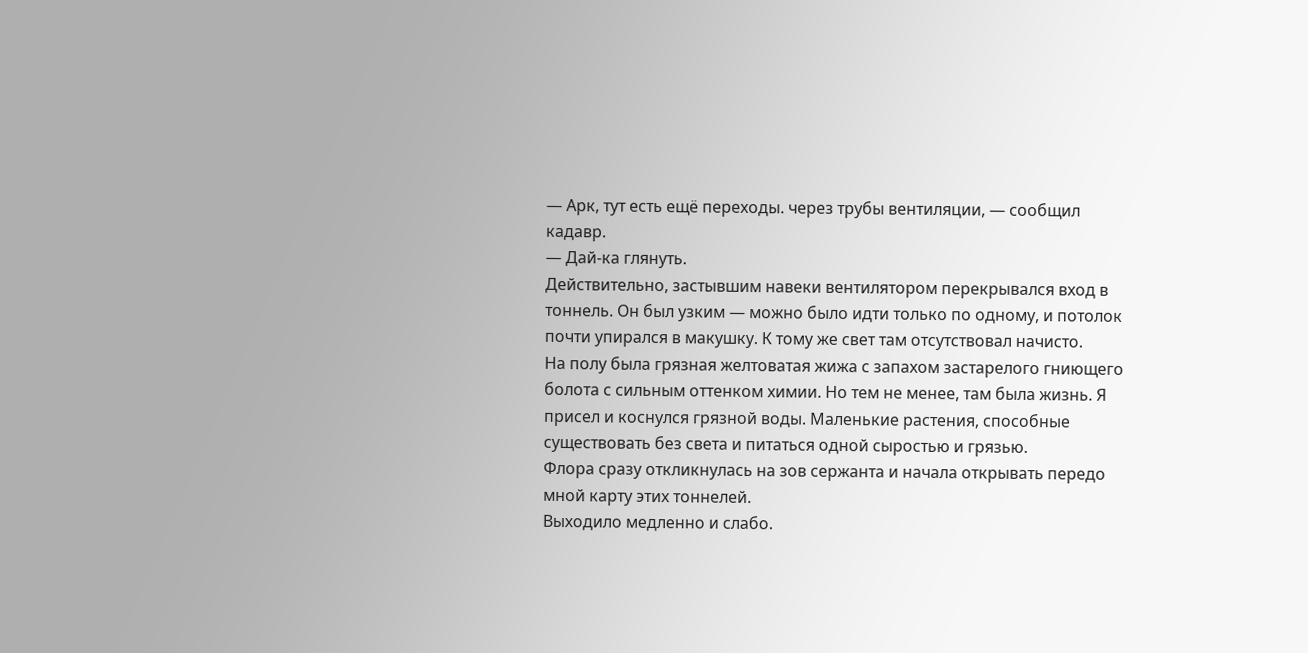— Арк, тут есть ещё переходы. через трубы вентиляции, — сообщил кадавр.
— Дай-ка глянуть.
Действительно, застывшим навеки вентилятором перекрывался вход в тоннель. Он был узким — можно было идти только по одному, и потолок почти упирался в макушку. К тому же свет там отсутствовал начисто.
На полу была грязная желтоватая жижа с запахом застарелого гниющего болота с сильным оттенком химии. Но тем не менее, там была жизнь. Я присел и коснулся грязной воды. Маленькие растения, способные существовать без света и питаться одной сыростью и грязью.
Флора сразу откликнулась на зов сержанта и начала открывать передо мной карту этих тоннелей.
Выходило медленно и слабо.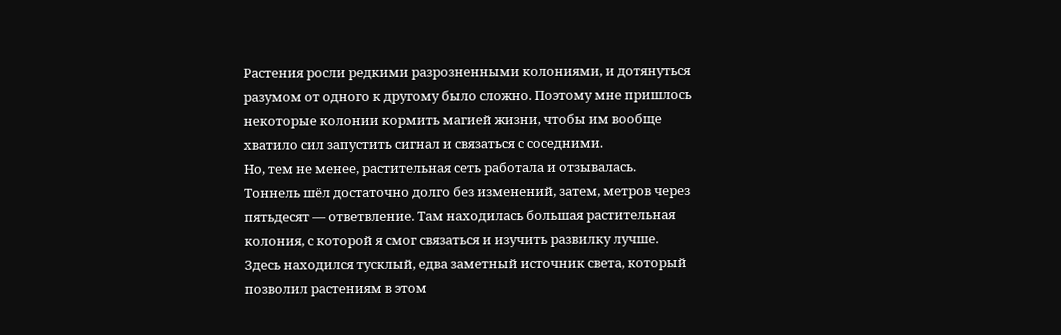Растения росли редкими разрозненными колониями, и дотянуться разумом от одного к другому было сложно. Поэтому мне пришлось некоторые колонии кормить магией жизни, чтобы им вообще хватило сил запустить сигнал и связаться с соседними.
Но, тем не менее, растительная сеть работала и отзывалась.
Тоннель шёл достаточно долго без изменений, затем, метров через пятьдесят — ответвление. Там находилась большая растительная колония, с которой я смог связаться и изучить развилку лучше.
Здесь находился тусклый, едва заметный источник света, который позволил растениям в этом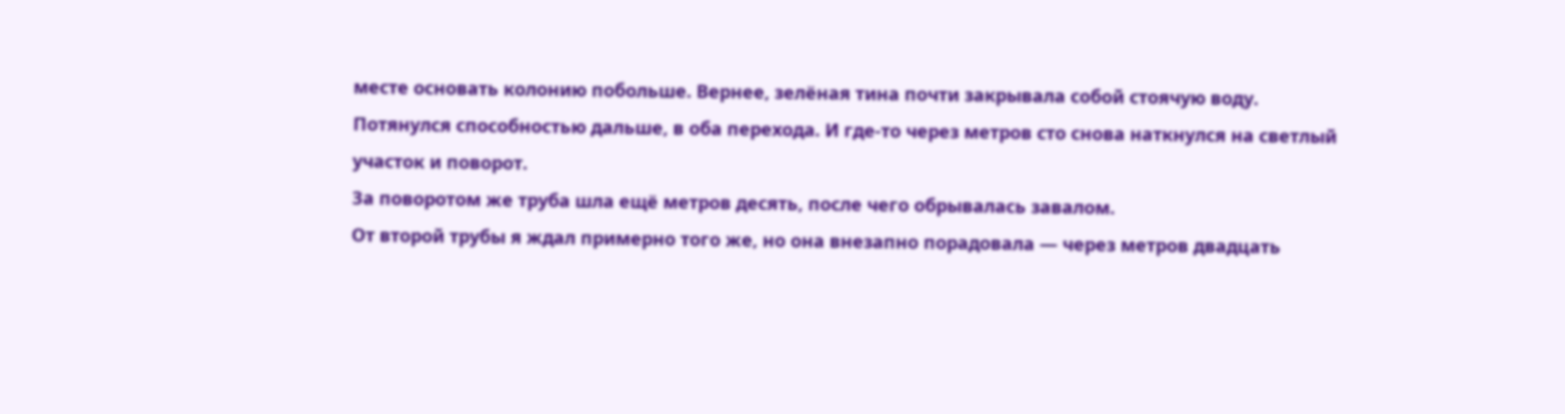месте основать колонию побольше. Вернее, зелёная тина почти закрывала собой стоячую воду.
Потянулся способностью дальше, в оба перехода. И где-то через метров сто снова наткнулся на светлый участок и поворот.
За поворотом же труба шла ещё метров десять, после чего обрывалась завалом.
От второй трубы я ждал примерно того же, но она внезапно порадовала — через метров двадцать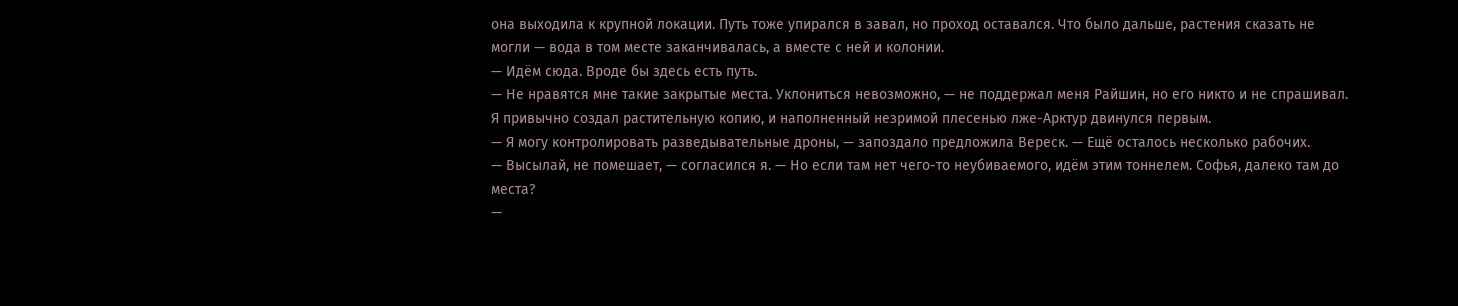она выходила к крупной локации. Путь тоже упирался в завал, но проход оставался. Что было дальше, растения сказать не могли — вода в том месте заканчивалась, а вместе с ней и колонии.
— Идём сюда. Вроде бы здесь есть путь.
— Не нравятся мне такие закрытые места. Уклониться невозможно, — не поддержал меня Райшин, но его никто и не спрашивал.
Я привычно создал растительную копию, и наполненный незримой плесенью лже-Арктур двинулся первым.
— Я могу контролировать разведывательные дроны, — запоздало предложила Вереск. — Ещё осталось несколько рабочих.
— Высылай, не помешает, — согласился я. — Но если там нет чего-то неубиваемого, идём этим тоннелем. Софья, далеко там до места?
—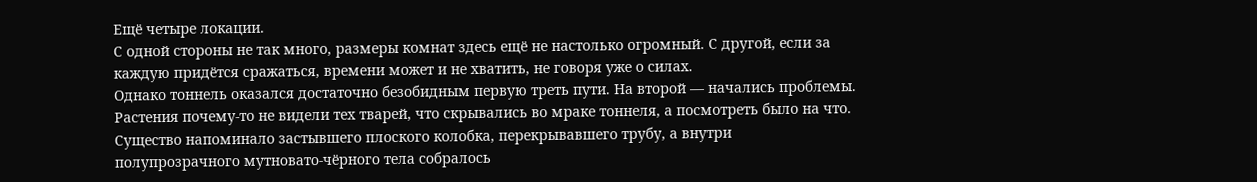Ещё четыре локации.
С одной стороны не так много, размеры комнат здесь ещё не настолько огромный. С другой, если за каждую придётся сражаться, времени может и не хватить, не говоря уже о силах.
Однако тоннель оказался достаточно безобидным первую треть пути. На второй — начались проблемы. Растения почему-то не видели тех тварей, что скрывались во мраке тоннеля, а посмотреть было на что.
Существо напоминало застывшего плоского колобка, перекрывавшего трубу, а внутри полупрозрачного мутновато-чёрного тела собралось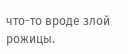что-то вроде злой рожицы.